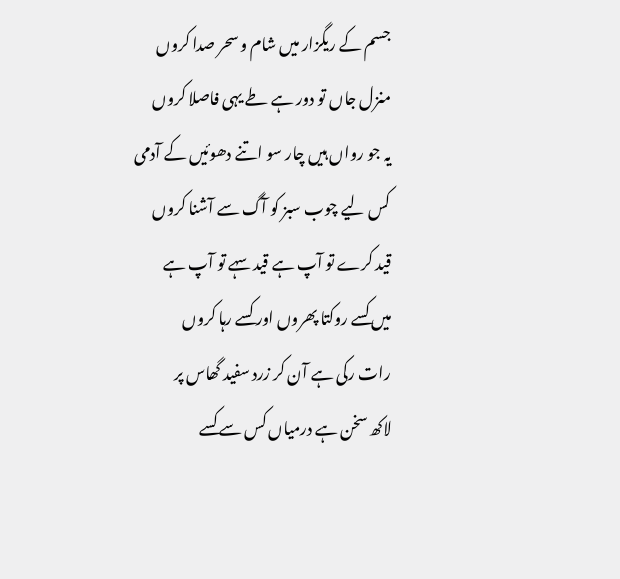جسم کے ریگزار میں شام و سحر صدا کروں
منزل جاں تو دور ہے طے یہی فاصلا کروں
یہ جو رواں ہیں چار سو اتنے دھوئیں کے آدمی
کس لیے چوب سبز کو آگ سے آشنا کروں
قید کرے تو آپ ہے قید سہے تو آپ ہے
میں کسے روکتا پھروں اور کسے رہا کروں
رات رکی ہے آن کر زرد سفید گھاس پر
لاکھ سخن ہے درمیاں کس سے کسے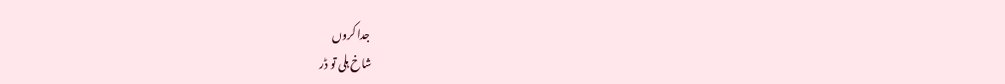جدا کروں
شاخ ہلی تو ڈر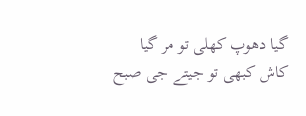گیا دھوپ کھلی تو مر گیا
کاش کبھی تو جیتے جی صبح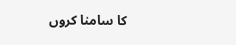کا سامنا کروں